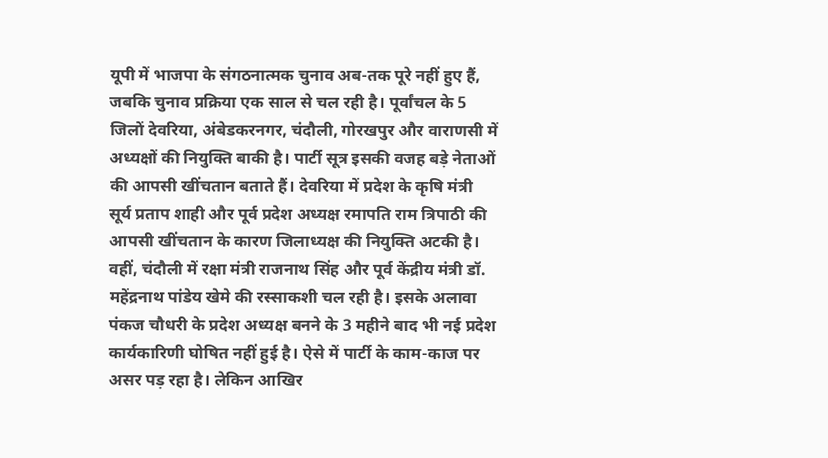यूपी में भाजपा के संगठनात्मक चुनाव अब-तक पूरे नहीं हुए हैं, जबकि चुनाव प्रक्रिया एक साल से चल रही है। पूर्वांचल के 5 जिलों देवरिया, अंबेडकरनगर, चंदौली, गोरखपुर और वाराणसी में अध्यक्षों की नियुक्ति बाकी है। पार्टी सूत्र इसकी वजह बड़े नेताओं की आपसी खींचतान बताते हैं। देवरिया में प्रदेश के कृषि मंत्री सूर्य प्रताप शाही और पूर्व प्रदेश अध्यक्ष रमापति राम त्रिपाठी की आपसी खींचतान के कारण जिलाध्यक्ष की नियुक्ति अटकी है। वहीं, चंदौली में रक्षा मंत्री राजनाथ सिंह और पूर्व केंद्रीय मंत्री डॉ. महेंद्रनाथ पांडेय खेमे की रस्साकशी चल रही है। इसके अलावा पंकज चौधरी के प्रदेश अध्यक्ष बनने के 3 महीने बाद भी नई प्रदेश कार्यकारिणी घोषित नहीं हुई है। ऐसे में पार्टी के काम-काज पर असर पड़ रहा है। लेकिन आखिर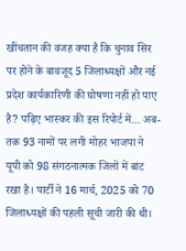खींचतान की वजह क्या है कि चुनाव सिर पर होने के बावजूद 5 जिलाध्यक्षों और नई प्रदेश कार्यकारिणी की घोषणा नहीं हो पाए है? पढ़िए भास्कर की इस रिपोर्ट में… अब-तक 93 नामों पर लगी मोहर भाजपा ने यूपी को 98 संगठनात्मक जिलों में बांट रखा है। पार्टी ने 16 मार्च, 2025 को 70 जिलाध्यक्षों की पहली सूची जारी की थी।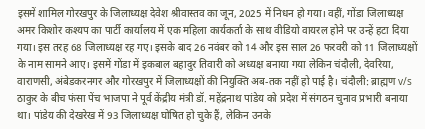इसमें शामिल गोरखपुर के जिलाध्यक्ष देवेश श्रीवास्तव का जून, 2025 में निधन हो गया। वहीं, गोंडा जिलाध्यक्ष अमर किशोर कश्यप का पार्टी कार्यालय में एक महिला कार्यकर्ता के साथ वीडियो वायरल होने पर उन्हें हटा दिया गया। इस तरह 68 जिलाध्यक्ष रह गए। इसके बाद 26 नवंबर को 14 और इस साल 26 फरवरी को 11 जिलाध्यक्षों के नाम सामने आए। इसमें गोंडा में इकबाल बहादुर तिवारी को अध्यक्ष बनाया गया लेकिन चंदौली, देवरिया, वाराणसी, अंबेडकरनगर और गोरखपुर में जिलाध्यक्षों की नियुक्ति अब-तक नहीं हो पाई है। चंदौली: ब्राह्मण v/s ठाकुर के बीच फंसा पेंच भाजपा ने पूर्व केंद्रीय मंत्री डॉ. महेंद्रनाथ पांडेय को प्रदेश में संगठन चुनाव प्रभारी बनाया था। पांडेय की देखरेख में 93 जिलाध्यक्ष घोषित हो चुके हैं, लेकिन उनके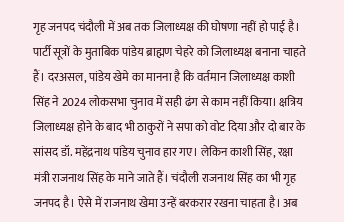गृह जनपद चंदौली में अब तक जिलाध्यक्ष की घोषणा नहीं हो पाई है। पार्टी सूत्रों के मुताबिक पांडेय ब्राह्मण चेहरे को जिलाध्यक्ष बनाना चाहते हैं। दरअसल, पांडेय खेमे का मानना है कि वर्तमान जिलाध्यक्ष काशी सिंह ने 2024 लोकसभा चुनाव में सही ढंग से काम नहीं किया। क्षत्रिय जिलाध्यक्ष होने के बाद भी ठाकुरों ने सपा को वोट दिया और दो बार के सांसद डॉ. महेंद्रनाथ पांडेय चुनाव हार गए। लेकिन काशी सिंह, रक्षा मंत्री राजनाथ सिंह के माने जाते हैं। चंदौली राजनाथ सिंह का भी गृह जनपद है। ऐसे में राजनाथ खेमा उन्हें बरकरार रखना चाहता है। अब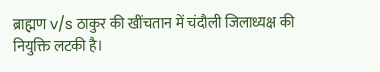ब्राह्मण v/s ठाकुर की खींचतान में चंदौली जिलाध्यक्ष की नियुक्ति लटकी है।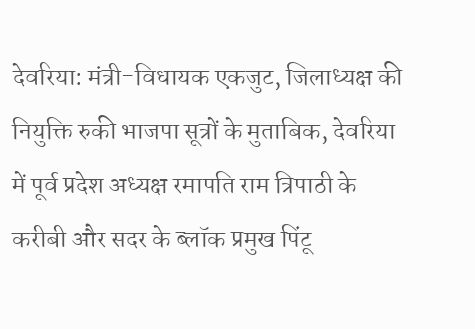देवरिया: मंत्री-विधायक एकजुट, जिलाध्यक्ष की नियुक्ति रुकी भाजपा सूत्रों के मुताबिक, देवरिया में पूर्व प्रदेश अध्यक्ष रमापति राम त्रिपाठी के करीबी और सदर के ब्लॉक प्रमुख पिंटू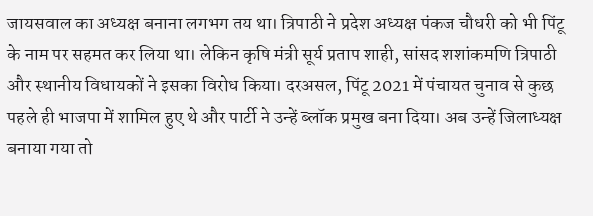जायसवाल का अध्यक्ष बनाना लगभग तय था। त्रिपाठी ने प्रदेश अध्यक्ष पंकज चौधरी को भी पिंटू के नाम पर सहमत कर लिया था। लेकिन कृषि मंत्री सूर्य प्रताप शाही, सांसद शशांकमणि त्रिपाठी और स्थानीय विधायकों ने इसका विरोध किया। दरअसल, पिंटू 2021 में पंचायत चुनाव से कुछ पहले ही भाजपा में शामिल हुए थे और पार्टी ने उन्हें ब्लॉक प्रमुख बना दिया। अब उन्हें जिलाध्यक्ष बनाया गया तो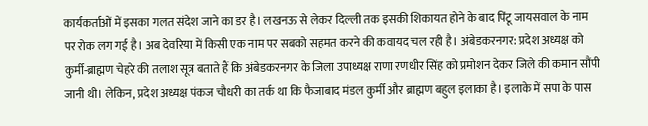कार्यकर्ताओं में इसका गलत संदेश जाने का डर है। लखनऊ से लेकर दिल्ली तक इसकी शिकायत होने के बाद पिंटू जायसवाल के नाम पर रोक लग गई है। अब देवरिया में किसी एक नाम पर सबको सहमत करने की कवायद चल रही है। अंबेडकरनगर: प्रदेश अध्यक्ष को कुर्मी-ब्राह्मण चेहरे की तलाश सूत्र बताते हैं कि अंबेडकरनगर के जिला उपाध्यक्ष राणा रणधीर सिंह को प्रमोशन देकर जिले की कमान सौंपी जानी थी। लेकिन, प्रदेश अध्यक्ष पंकज चौधरी का तर्क था कि फैजाबाद मंडल कुर्मी और ब्राह्मण बहुल इलाका है। इलाके में सपा के पास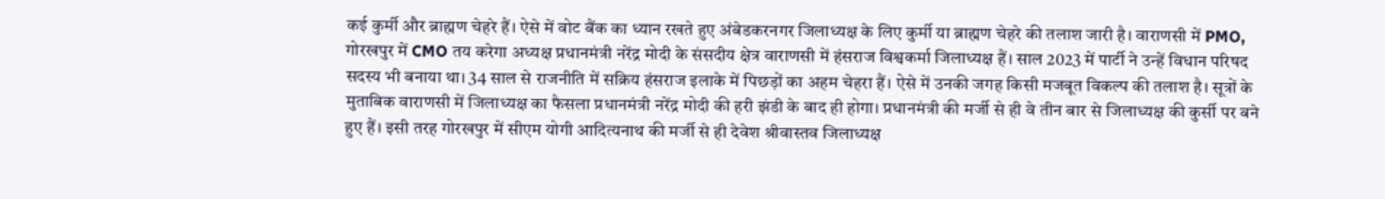कई कुर्मी और ब्राह्मण चेहरे हैं। ऐसे में वोट बैंक का ध्यान रखते हुए अंबेडकरनगर जिलाध्यक्ष के लिए कुर्मी या ब्राह्मण चेहरे की तलाश जारी है। वाराणसी में PMO, गोरखपुर में CMO तय करेगा अध्यक्ष प्रधानमंत्री नरेंद्र मोदी के संसदीय क्षेत्र वाराणसी में हंसराज विश्वकर्मा जिलाध्यक्ष हैं। साल 2023 में पार्टी ने उन्हें विधान परिषद सदस्य भी बनाया था। 34 साल से राजनीति में सक्रिय हंसराज इलाके में पिछड़ों का अहम चेहरा हैं। ऐसे में उनकी जगह किसी मजबूत विकल्प की तलाश है। सूत्रों के मुताबिक वाराणसी में जिलाध्यक्ष का फैसला प्रधानमंत्री नरेंद्र मोदी की हरी झंडी के बाद ही होगा। प्रधानमंत्री की मर्जी से ही वे तीन बार से जिलाध्यक्ष की कुर्सी पर बने हुए हैं। इसी तरह गोरखपुर में सीएम योगी आदित्यनाथ की मर्जी से ही देवेश श्रीवास्तव जिलाध्यक्ष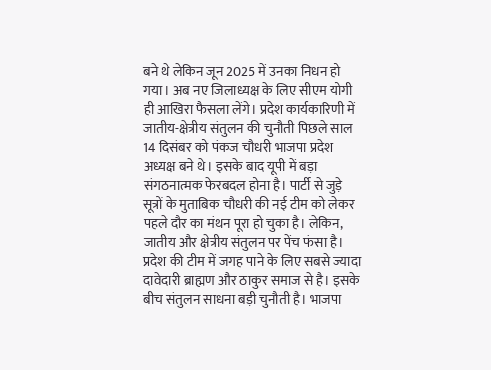बने थे लेकिन जून 2025 में उनका निधन हो गया। अब नए जिलाध्यक्ष के लिए सीएम योगी ही आखिरा फैसला लेंगे। प्रदेश कार्यकारिणी में जातीय-क्षेत्रीय संतुलन की चुनौती पिछले साल 14 दिसंबर को पंकज चौधरी भाजपा प्रदेश अध्यक्ष बने थे। इसके बाद यूपी में बड़ा संगठनात्मक फेरबदल होना है। पार्टी से जुड़े सूत्रों के मुताबिक चौधरी की नई टीम को लेकर पहले दौर का मंथन पूरा हो चुका है। लेकिन, जातीय और क्षेत्रीय संतुलन पर पेंच फंसा है। प्रदेश की टीम में जगह पाने के लिए सबसे ज्यादा दावेदारी ब्राह्मण और ठाकुर समाज से है। इसके बीच संतुलन साधना बड़ी चुनौती है। भाजपा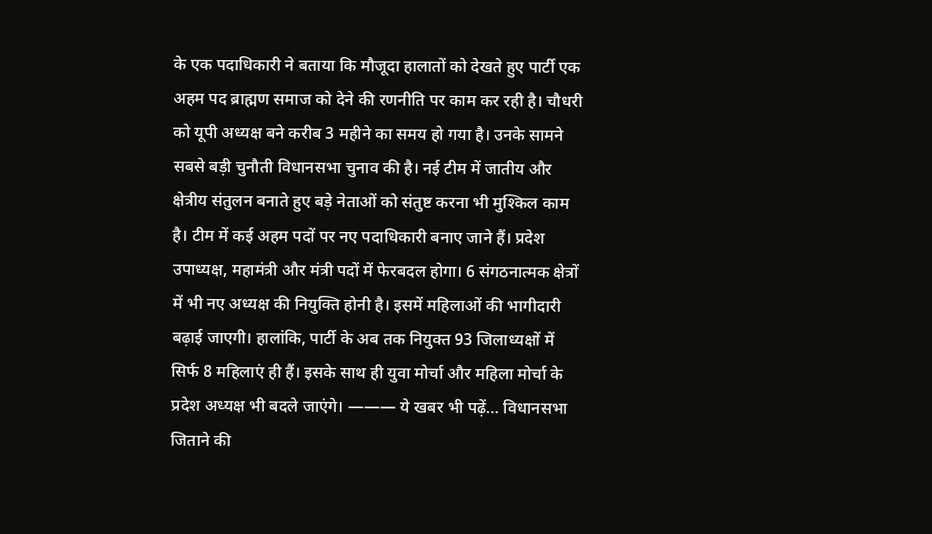के एक पदाधिकारी ने बताया कि मौजूदा हालातों को देखते हुए पार्टी एक अहम पद ब्राह्मण समाज को देने की रणनीति पर काम कर रही है। चौधरी को यूपी अध्यक्ष बने करीब 3 महीने का समय हो गया है। उनके सामने सबसे बड़ी चुनौती विधानसभा चुनाव की है। नई टीम में जातीय और क्षेत्रीय संतुलन बनाते हुए बड़े नेताओं को संतुष्ट करना भी मुश्किल काम है। टीम में कई अहम पदों पर नए पदाधिकारी बनाए जाने हैं। प्रदेश उपाध्यक्ष, महामंत्री और मंत्री पदों में फेरबदल होगा। 6 संगठनात्मक क्षेत्रों में भी नए अध्यक्ष की नियुक्ति होनी है। इसमें महिलाओं की भागीदारी बढ़ाई जाएगी। हालांकि, पार्टी के अब तक नियुक्त 93 जिलाध्यक्षों में सिर्फ 8 महिलाएं ही हैं। इसके साथ ही युवा मोर्चा और महिला मोर्चा के प्रदेश अध्यक्ष भी बदले जाएंगे। ——— ये खबर भी पढ़ें… विधानसभा जिताने की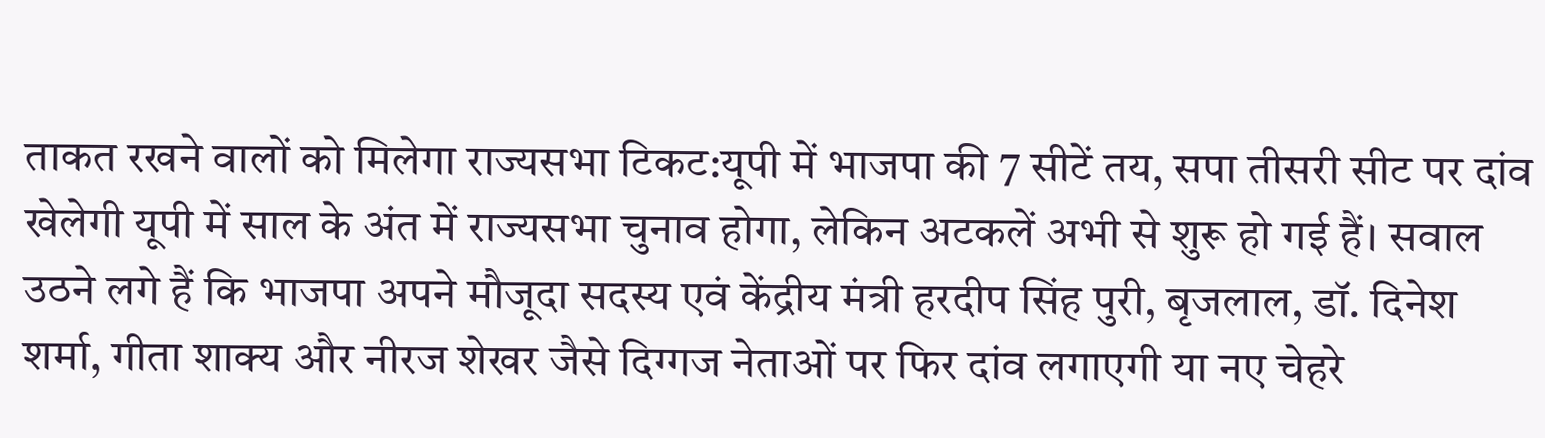ताकत रखने वालों को मिलेगा राज्यसभा टिकट:यूपी में भाजपा की 7 सीटें तय, सपा तीसरी सीट पर दांव खेलेगी यूपी में साल के अंत में राज्यसभा चुनाव होगा, लेकिन अटकलें अभी से शुरू हो गई हैं। सवाल उठने लगे हैं कि भाजपा अपने मौजूदा सदस्य एवं केंद्रीय मंत्री हरदीप सिंह पुरी, बृजलाल, डॉ. दिनेश शर्मा, गीता शाक्य और नीरज शेखर जैसे दिग्गज नेताओं पर फिर दांव लगाएगी या नए चेहरे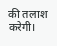की तलाश करेगी।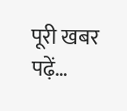पूरी खबर पढ़ें…